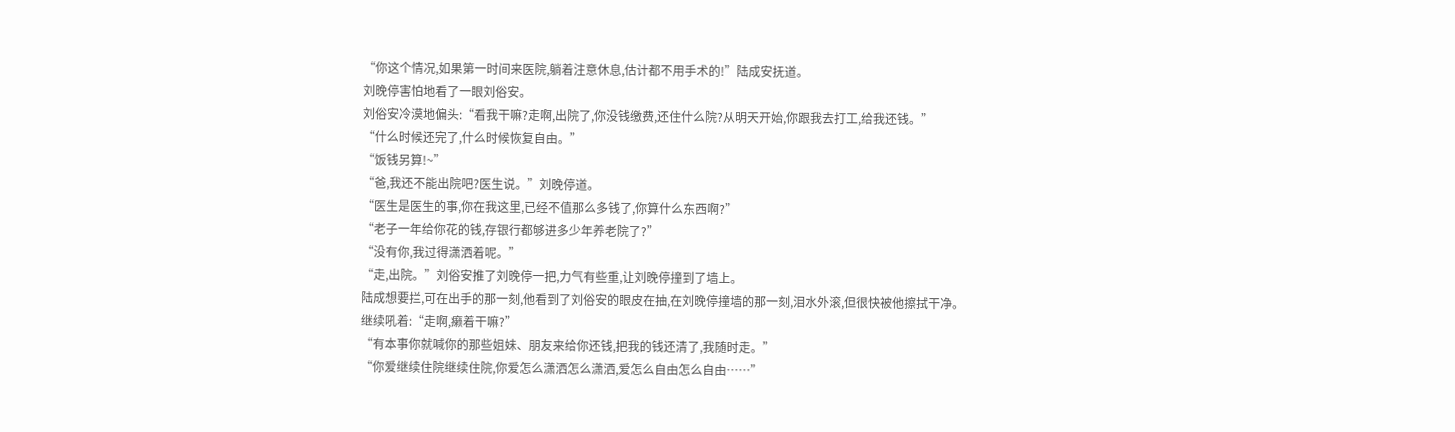“你这个情况,如果第一时间来医院,躺着注意休息,估计都不用手术的!”陆成安抚道。
刘晚停害怕地看了一眼刘俗安。
刘俗安冷漠地偏头:“看我干嘛?走啊,出院了,你没钱缴费,还住什么院?从明天开始,你跟我去打工,给我还钱。”
“什么时候还完了,什么时候恢复自由。”
“饭钱另算!~”
“爸,我还不能出院吧?医生说。”刘晚停道。
“医生是医生的事,你在我这里,已经不值那么多钱了,你算什么东西啊?”
“老子一年给你花的钱,存银行都够进多少年养老院了?”
“没有你,我过得潇洒着呢。”
“走,出院。”刘俗安推了刘晚停一把,力气有些重,让刘晚停撞到了墙上。
陆成想要拦,可在出手的那一刻,他看到了刘俗安的眼皮在抽,在刘晚停撞墙的那一刻,泪水外滚,但很快被他擦拭干净。
继续吼着:“走啊,癞着干嘛?”
“有本事你就喊你的那些姐妹、朋友来给你还钱,把我的钱还清了,我随时走。”
“你爱继续住院继续住院,你爱怎么潇洒怎么潇洒,爱怎么自由怎么自由……”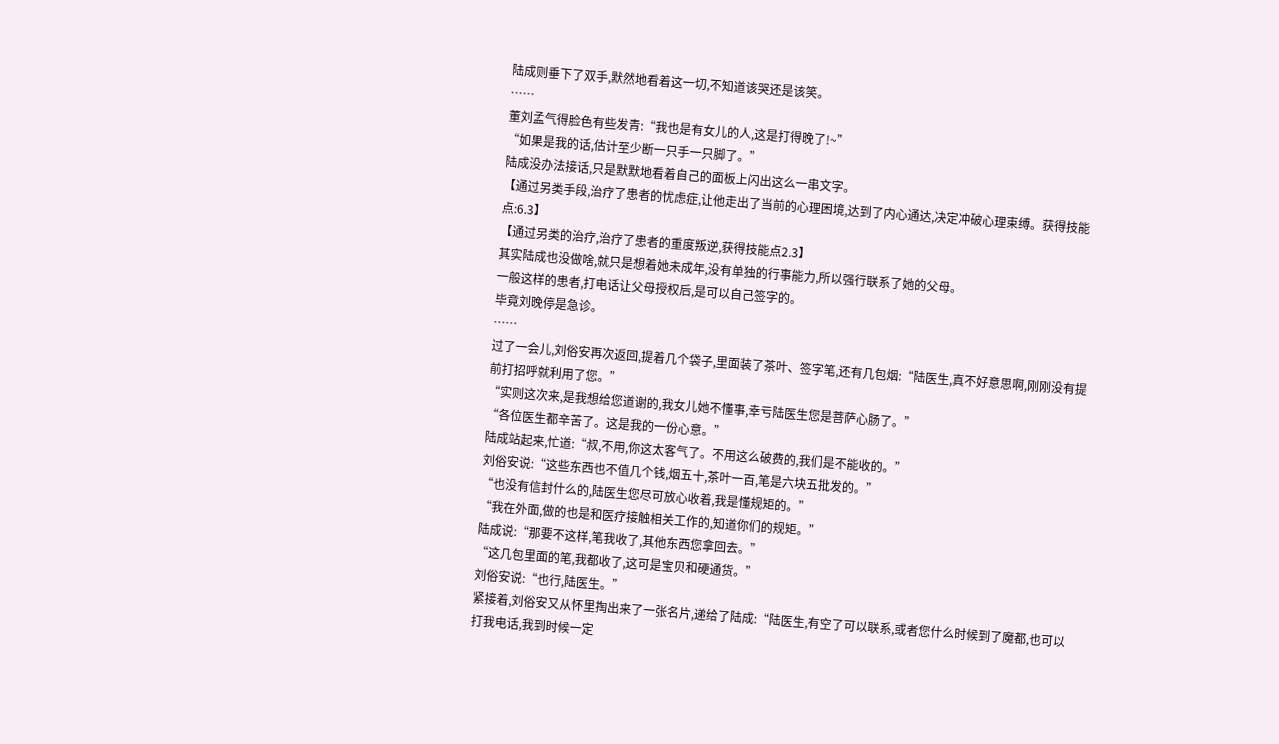陆成则垂下了双手,默然地看着这一切,不知道该哭还是该笑。
……
董刘孟气得脸色有些发青:“我也是有女儿的人,这是打得晚了!~”
“如果是我的话,估计至少断一只手一只脚了。”
陆成没办法接话,只是默默地看着自己的面板上闪出这么一串文字。
【通过另类手段,治疗了患者的忧虑症,让他走出了当前的心理困境,达到了内心通达,决定冲破心理束缚。获得技能点:6.3】
【通过另类的治疗,治疗了患者的重度叛逆,获得技能点2.3】
其实陆成也没做啥,就只是想着她未成年,没有单独的行事能力,所以强行联系了她的父母。
一般这样的患者,打电话让父母授权后,是可以自己签字的。
毕竟刘晚停是急诊。
……
过了一会儿,刘俗安再次返回,提着几个袋子,里面装了茶叶、签字笔,还有几包烟:“陆医生,真不好意思啊,刚刚没有提前打招呼就利用了您。”
“实则这次来,是我想给您道谢的,我女儿她不懂事,幸亏陆医生您是菩萨心肠了。”
“各位医生都辛苦了。这是我的一份心意。”
陆成站起来,忙道:“叔,不用,你这太客气了。不用这么破费的,我们是不能收的。”
刘俗安说:“这些东西也不值几个钱,烟五十,茶叶一百,笔是六块五批发的。”
“也没有信封什么的,陆医生您尽可放心收着,我是懂规矩的。”
“我在外面,做的也是和医疗接触相关工作的,知道你们的规矩。”
陆成说:“那要不这样,笔我收了,其他东西您拿回去。”
“这几包里面的笔,我都收了,这可是宝贝和硬通货。”
刘俗安说:“也行,陆医生。”
紧接着,刘俗安又从怀里掏出来了一张名片,递给了陆成:“陆医生,有空了可以联系,或者您什么时候到了魔都,也可以打我电话,我到时候一定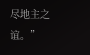尽地主之谊。”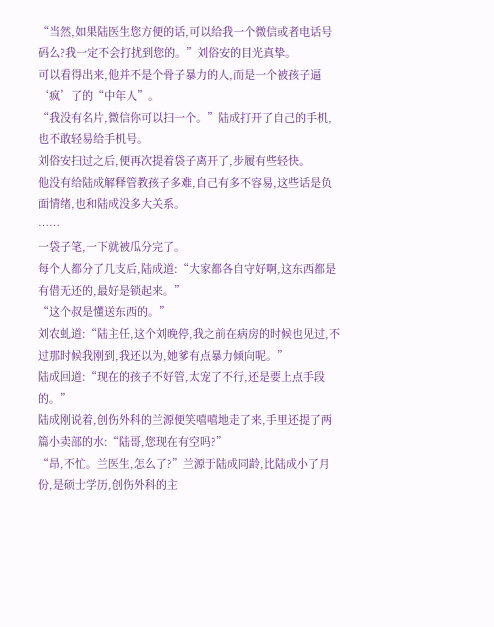“当然,如果陆医生您方便的话,可以给我一个微信或者电话号码么?我一定不会打扰到您的。”刘俗安的目光真挚。
可以看得出来,他并不是个骨子暴力的人,而是一个被孩子逼‘疯’了的“中年人”。
“我没有名片,微信你可以扫一个。”陆成打开了自己的手机,也不敢轻易给手机号。
刘俗安扫过之后,便再次提着袋子离开了,步履有些轻快。
他没有给陆成解释管教孩子多难,自己有多不容易,这些话是负面情绪,也和陆成没多大关系。
……
一袋子笔,一下就被瓜分完了。
每个人都分了几支后,陆成道:“大家都各自守好啊,这东西都是有借无还的,最好是锁起来。”
“这个叔是懂送东西的。”
刘农虬道:“陆主任,这个刘晚停,我之前在病房的时候也见过,不过那时候我刚到,我还以为,她爹有点暴力倾向呢。”
陆成回道:“现在的孩子不好管,太宠了不行,还是要上点手段的。”
陆成刚说着,创伤外科的兰源便笑嘻嘻地走了来,手里还提了两篇小卖部的水:“陆哥,您现在有空吗?”
“昂,不忙。兰医生,怎么了?”兰源于陆成同龄,比陆成小了月份,是硕士学历,创伤外科的主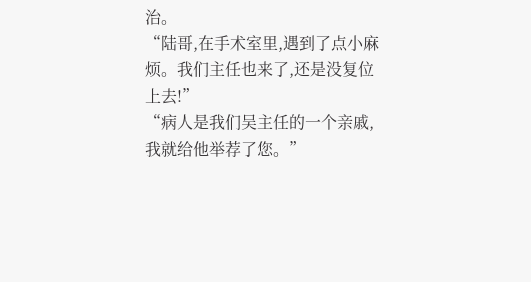治。
“陆哥,在手术室里,遇到了点小麻烦。我们主任也来了,还是没复位上去!”
“病人是我们吴主任的一个亲戚,我就给他举荐了您。”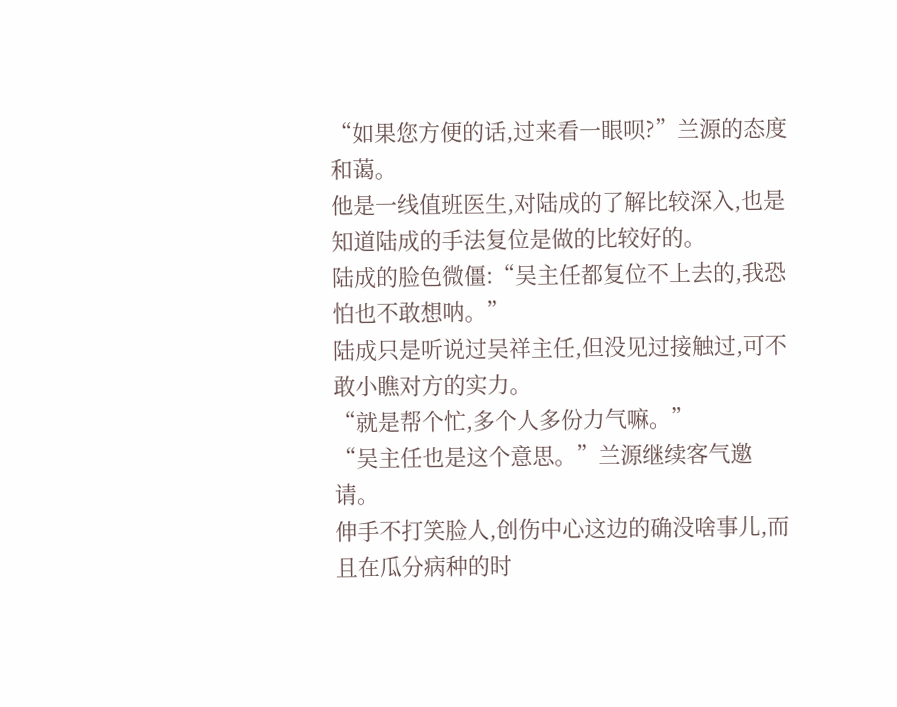“如果您方便的话,过来看一眼呗?”兰源的态度和蔼。
他是一线值班医生,对陆成的了解比较深入,也是知道陆成的手法复位是做的比较好的。
陆成的脸色微僵:“吴主任都复位不上去的,我恐怕也不敢想呐。”
陆成只是听说过吴祥主任,但没见过接触过,可不敢小瞧对方的实力。
“就是帮个忙,多个人多份力气嘛。”
“吴主任也是这个意思。”兰源继续客气邀请。
伸手不打笑脸人,创伤中心这边的确没啥事儿,而且在瓜分病种的时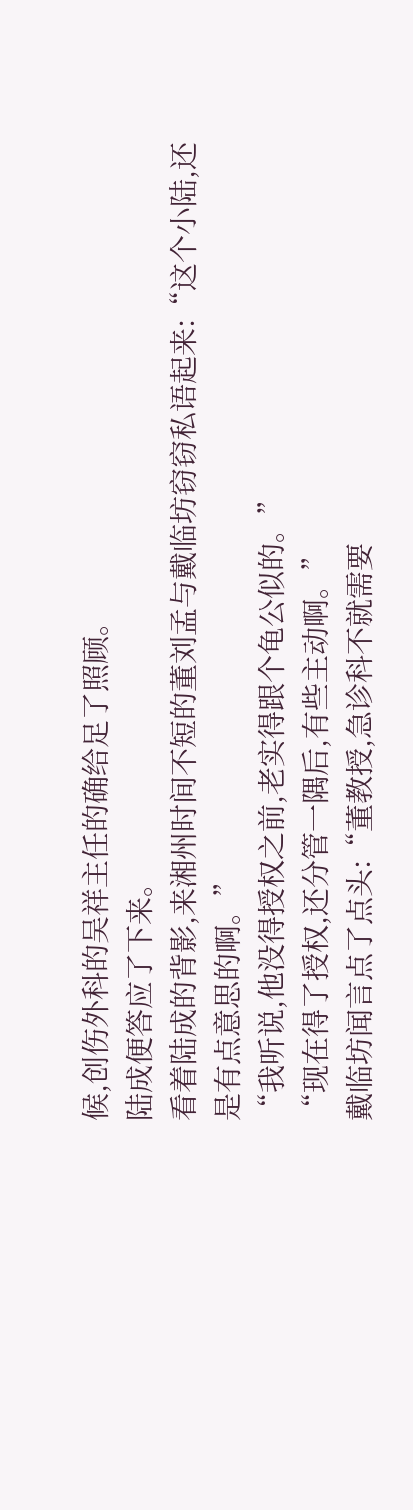候,创伤外科的吴祥主任的确给足了照顾。
陆成便答应了下来。
看着陆成的背影,来湘州时间不短的董刘孟与戴临坊窃窃私语起来:“这个小陆,还是有点意思的啊。”
“我听说,他没得授权之前,老实得跟个龟公似的。”
“现在得了授权,还分管一隅后,有些主动啊。”
戴临坊闻言点了点头:“董教授,急诊科不就需要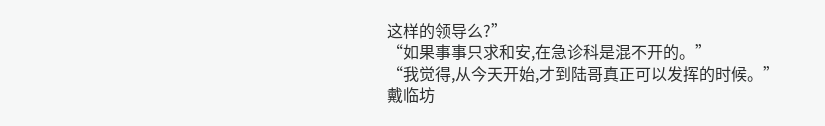这样的领导么?”
“如果事事只求和安,在急诊科是混不开的。”
“我觉得,从今天开始,才到陆哥真正可以发挥的时候。”
戴临坊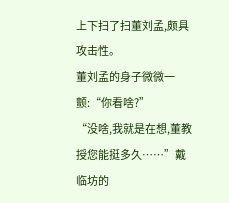上下扫了扫董刘孟,颇具攻击性。
董刘孟的身子微微一颤:“你看啥?”
“没啥,我就是在想,董教授您能挺多久……”戴临坊的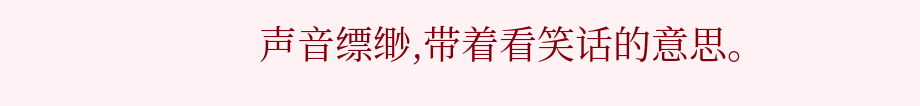声音缥缈,带着看笑话的意思。